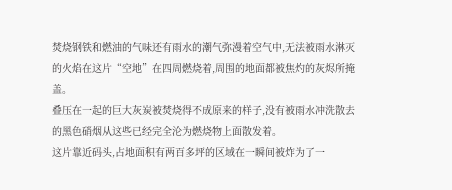焚烧钢铁和燃油的气味还有雨水的潮气弥漫着空气中,无法被雨水淋灭的火焰在这片“空地”在四周燃烧着,周围的地面都被焦灼的灰烬所掩盖。
叠压在一起的巨大灰炭被焚烧得不成原来的样子,没有被雨水冲洗散去的黑色硝烟从这些已经完全沦为燃烧物上面散发着。
这片靠近码头,占地面积有两百多坪的区域在一瞬间被炸为了一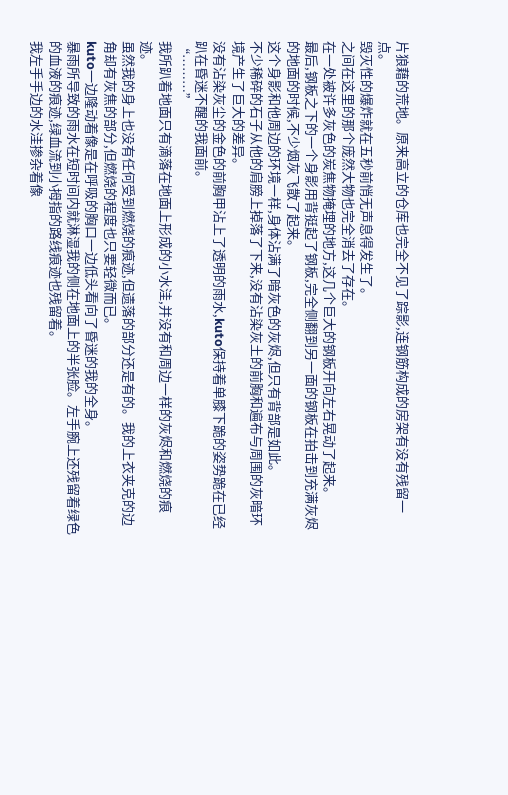片狼藉的荒地。原来高立的仓库也完全不见了踪影,连钢筋构成的房架有没有残留一点。
毁灭性的爆炸就在五秒前悄无声息得发生了。
之间在这里的那个庞然大物也完全消去了存在。
在一处被许多灰色的炭焦物掩埋的地方,这几个巨大的钢板开向左右晃动了起来。
最后,钢板之下的一个身影用背挺起了钢板,完全侧翻到另一面的钢板在拍击到充满灰烬的地面的时候,不少烟灰飞散了起来。
这个身影和他周边的环境一样,身体沾满了暗灰色的灰烬,但只有背部是如此。
不少稀碎的石子从他的肩膀上掉落了下来,没有沾染灰土的前胸和遍布与周围的灰暗环境产生了巨大的差异。
没有沾染灰尘的金色的前胸甲沾上了透明的雨水,kuto保持着单膝下跪的姿势跪在已经趴在昏迷不醒的我面前。
“………”
我所趴着地面只有滴落在地面上形成的小水洼,并没有和周边一样的灰烬和燃烧的痕迹。
虽然我的身上也没有任何受到燃烧的痕迹,但遗落的部分还是有的。我的上衣夹克的边角却有灰焦的部分,但燃烧的程度也只要轻微而已。
kuto一边隆动着像是在呼吸的胸口一边低头看向了昏迷的我的全身。
暴雨所导致的雨水在短时间内就淋湿我的侧在地面上的半张脸。左手腕上还残留着绿色的血液的痕迹,绿血流到小拇指的路线痕迹也残留着。
我左手手边的水洼掺杂着像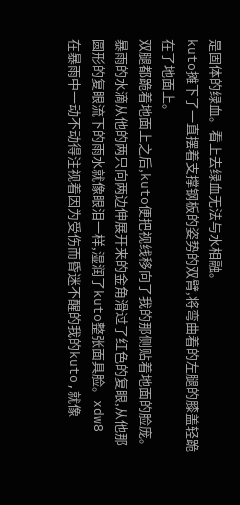是固体的绿血。看上去绿血无法与水相融。
kuto摊下了一直摆着支撑钢板的姿势的双臂,将弯曲着的左腿的膝盖轻跪在了地面上。
双腿都跪着地面上之后,kuto便把视线移向了我的那侧贴着地面的脸庞。
暴雨的水滴从他的两只向两边伸展开来的金角滑过了红色的复眼,从他那圆形的复眼流下的雨水就像眼泪一样,湿润了kuto整张面具脸。xdw8
在暴雨中一动不动得注视着因为受伤而昏迷不醒的我的kuto,就像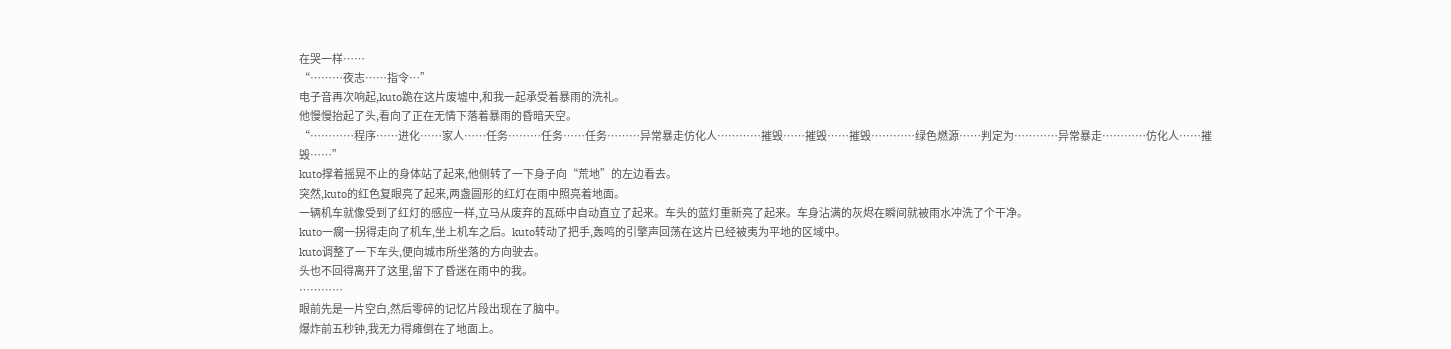在哭一样……
“………夜志……指令…”
电子音再次响起,kuto跪在这片废墟中,和我一起承受着暴雨的洗礼。
他慢慢抬起了头,看向了正在无情下落着暴雨的昏暗天空。
“…………程序……进化……家人……任务………任务……任务………异常暴走仿化人…………摧毁……摧毁……摧毁…………绿色燃源……判定为…………异常暴走…………仿化人……摧毁……”
kuto撑着摇晃不止的身体站了起来,他侧转了一下身子向“荒地”的左边看去。
突然,kuto的红色复眼亮了起来,两盏圆形的红灯在雨中照亮着地面。
一辆机车就像受到了红灯的感应一样,立马从废弃的瓦砾中自动直立了起来。车头的蓝灯重新亮了起来。车身沾满的灰烬在瞬间就被雨水冲洗了个干净。
kuto一瘸一拐得走向了机车,坐上机车之后。kuto转动了把手,轰鸣的引擎声回荡在这片已经被夷为平地的区域中。
kuto调整了一下车头,便向城市所坐落的方向驶去。
头也不回得离开了这里,留下了昏迷在雨中的我。
…………
眼前先是一片空白,然后零碎的记忆片段出现在了脑中。
爆炸前五秒钟,我无力得瘫倒在了地面上。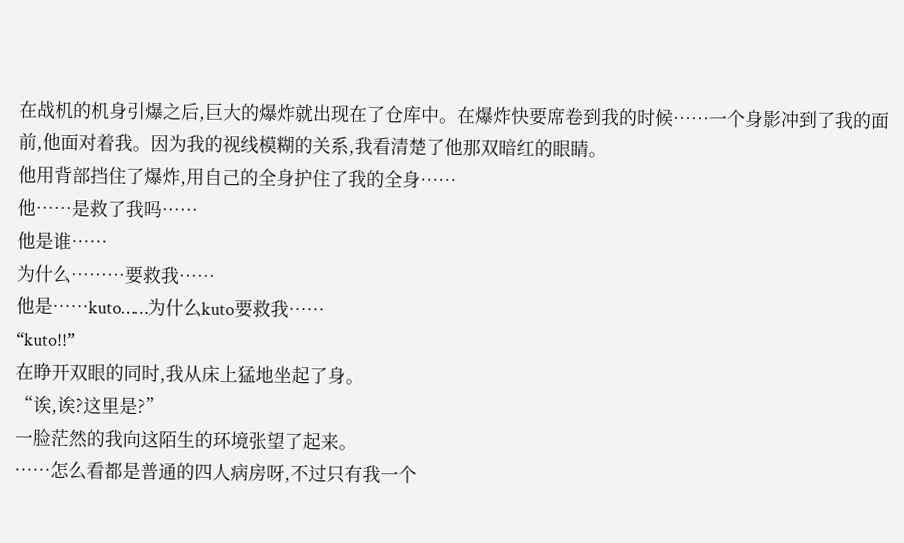在战机的机身引爆之后,巨大的爆炸就出现在了仓库中。在爆炸快要席卷到我的时候……一个身影冲到了我的面前,他面对着我。因为我的视线模糊的关系,我看清楚了他那双暗红的眼睛。
他用背部挡住了爆炸,用自己的全身护住了我的全身……
他……是救了我吗……
他是谁……
为什么………要救我……
他是……kuto……为什么kuto要救我……
“kuto!!”
在睁开双眼的同时,我从床上猛地坐起了身。
“诶,诶?这里是?”
一脸茫然的我向这陌生的环境张望了起来。
……怎么看都是普通的四人病房呀,不过只有我一个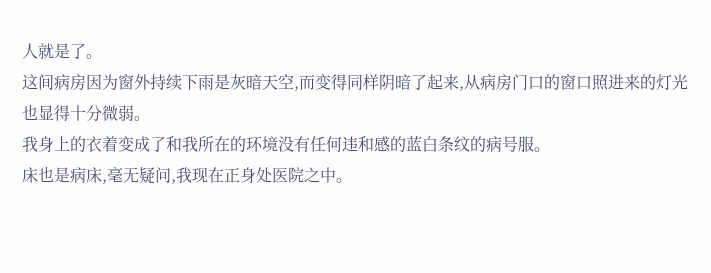人就是了。
这间病房因为窗外持续下雨是灰暗天空,而变得同样阴暗了起来,从病房门口的窗口照进来的灯光也显得十分微弱。
我身上的衣着变成了和我所在的环境没有任何违和感的蓝白条纹的病号服。
床也是病床,毫无疑问,我现在正身处医院之中。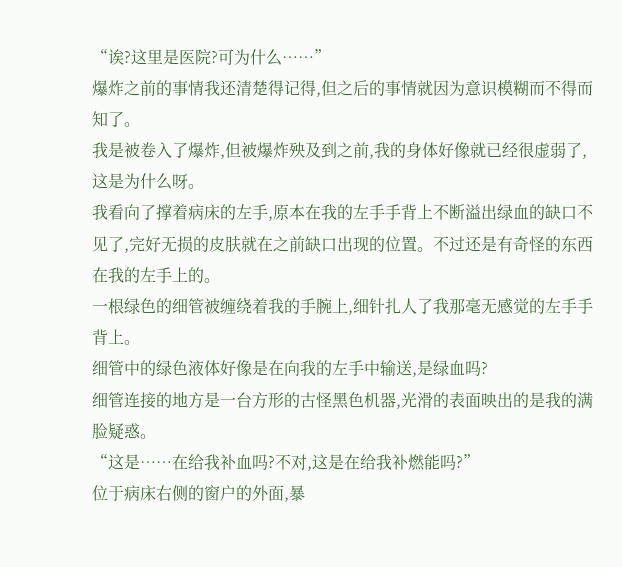“诶?这里是医院?可为什么……”
爆炸之前的事情我还清楚得记得,但之后的事情就因为意识模糊而不得而知了。
我是被卷入了爆炸,但被爆炸殃及到之前,我的身体好像就已经很虚弱了,这是为什么呀。
我看向了撑着病床的左手,原本在我的左手手背上不断溢出绿血的缺口不见了,完好无损的皮肤就在之前缺口出现的位置。不过还是有奇怪的东西在我的左手上的。
一根绿色的细管被缠绕着我的手腕上,细针扎人了我那毫无感觉的左手手背上。
细管中的绿色液体好像是在向我的左手中输送,是绿血吗?
细管连接的地方是一台方形的古怪黑色机器,光滑的表面映出的是我的满脸疑惑。
“这是……在给我补血吗?不对,这是在给我补燃能吗?”
位于病床右侧的窗户的外面,暴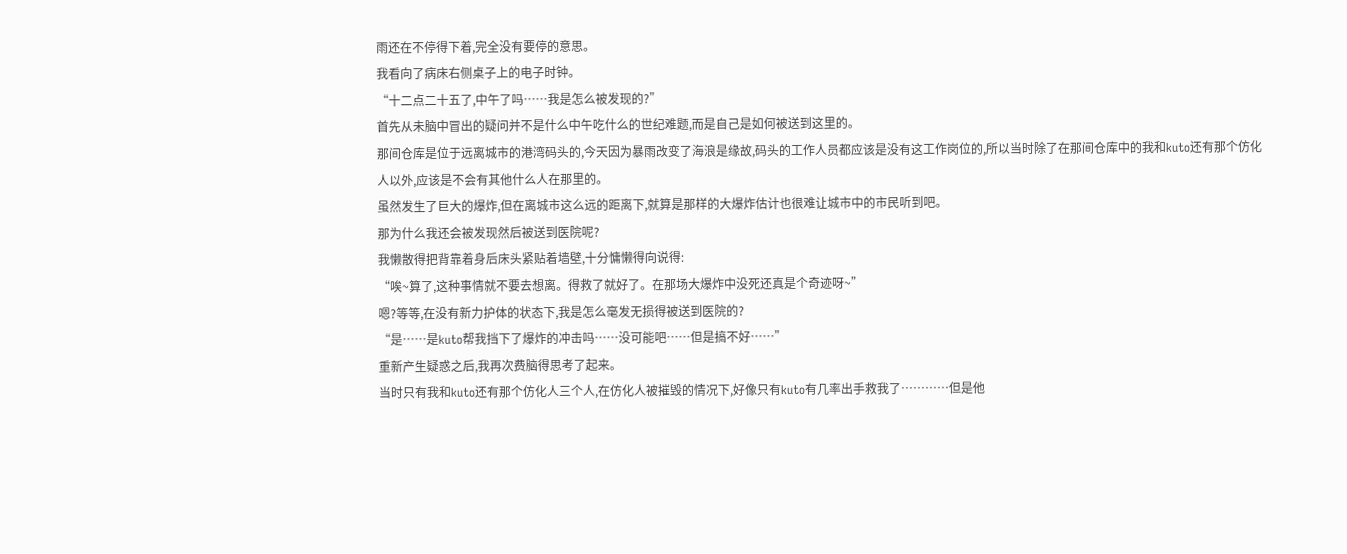雨还在不停得下着,完全没有要停的意思。
我看向了病床右侧桌子上的电子时钟。
“十二点二十五了,中午了吗……我是怎么被发现的?”
首先从未脑中冒出的疑问并不是什么中午吃什么的世纪难题,而是自己是如何被送到这里的。
那间仓库是位于远离城市的港湾码头的,今天因为暴雨改变了海浪是缘故,码头的工作人员都应该是没有这工作岗位的,所以当时除了在那间仓库中的我和kuto还有那个仿化人以外,应该是不会有其他什么人在那里的。
虽然发生了巨大的爆炸,但在离城市这么远的距离下,就算是那样的大爆炸估计也很难让城市中的市民听到吧。
那为什么我还会被发现然后被送到医院呢?
我懒散得把背靠着身后床头紧贴着墙壁,十分慵懒得向说得:
“唉~算了,这种事情就不要去想离。得救了就好了。在那场大爆炸中没死还真是个奇迹呀~”
嗯?等等,在没有新力护体的状态下,我是怎么毫发无损得被送到医院的?
“是……是kuto帮我挡下了爆炸的冲击吗……没可能吧……但是搞不好……”
重新产生疑惑之后,我再次费脑得思考了起来。
当时只有我和kuto还有那个仿化人三个人,在仿化人被摧毁的情况下,好像只有kuto有几率出手救我了…………但是他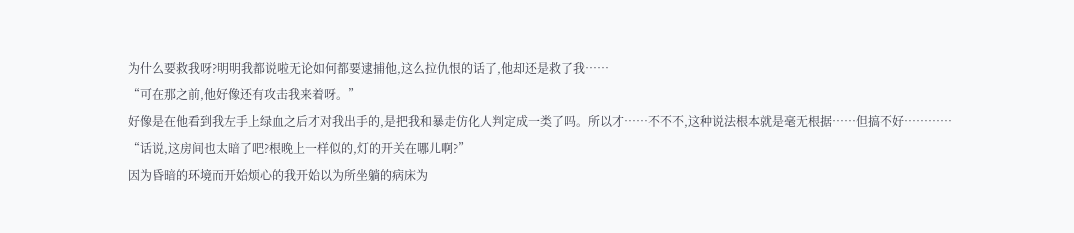为什么要救我呀?明明我都说啦无论如何都要逮捕他,这么拉仇恨的话了,他却还是救了我……
“可在那之前,他好像还有攻击我来着呀。”
好像是在他看到我左手上绿血之后才对我出手的,是把我和暴走仿化人判定成一类了吗。所以才……不不不,这种说法根本就是毫无根据……但搞不好…………
“话说,这房间也太暗了吧?根晚上一样似的,灯的开关在哪儿啊?”
因为昏暗的环境而开始烦心的我开始以为所坐躺的病床为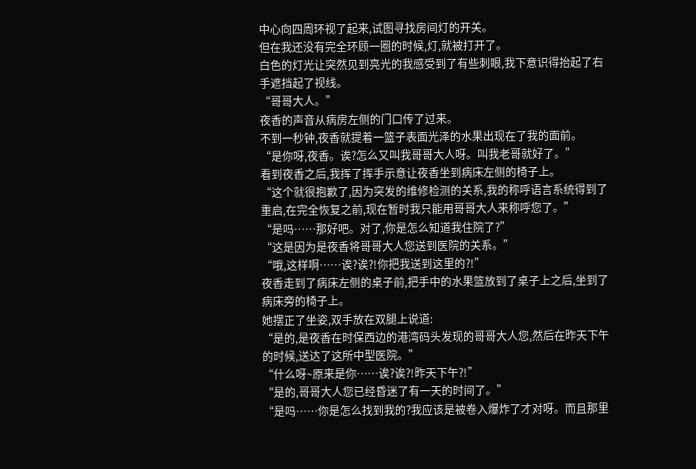中心向四周环视了起来,试图寻找房间灯的开关。
但在我还没有完全环顾一圈的时候,灯,就被打开了。
白色的灯光让突然见到亮光的我感受到了有些刺眼,我下意识得抬起了右手遮挡起了视线。
“哥哥大人。”
夜香的声音从病房左侧的门口传了过来。
不到一秒钟,夜香就提着一篮子表面光泽的水果出现在了我的面前。
“是你呀,夜香。诶?怎么又叫我哥哥大人呀。叫我老哥就好了。”
看到夜香之后,我挥了挥手示意让夜香坐到病床左侧的椅子上。
“这个就很抱歉了,因为突发的维修检测的关系,我的称呼语言系统得到了重启,在完全恢复之前,现在暂时我只能用哥哥大人来称呼您了。”
“是吗……那好吧。对了,你是怎么知道我住院了?”
“这是因为是夜香将哥哥大人您送到医院的关系。”
“哦,这样啊……诶?诶?!你把我送到这里的?!”
夜香走到了病床左侧的桌子前,把手中的水果篮放到了桌子上之后,坐到了病床旁的椅子上。
她摆正了坐姿,双手放在双腿上说道:
“是的,是夜香在时保西边的港湾码头发现的哥哥大人您,然后在昨天下午的时候,送达了这所中型医院。”
“什么呀~原来是你……诶?诶?!昨天下午?!”
“是的,哥哥大人您已经昏迷了有一天的时间了。”
“是吗……你是怎么找到我的?我应该是被卷入爆炸了才对呀。而且那里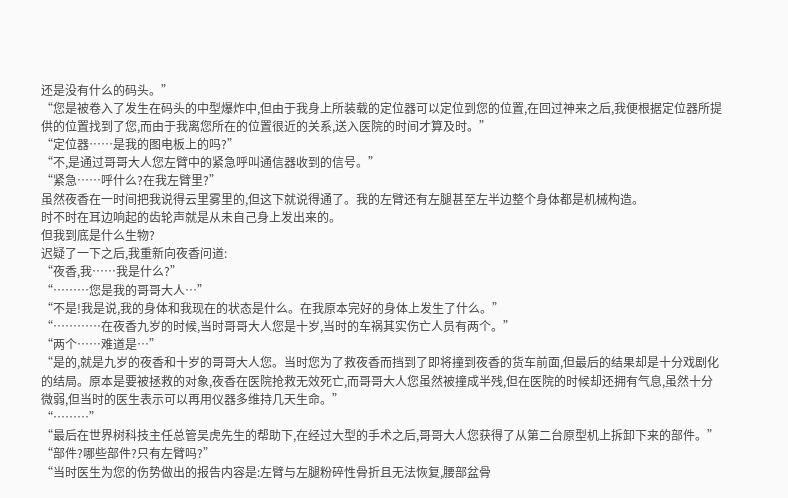还是没有什么的码头。”
“您是被卷入了发生在码头的中型爆炸中,但由于我身上所装载的定位器可以定位到您的位置,在回过神来之后,我便根据定位器所提供的位置找到了您,而由于我离您所在的位置很近的关系,送入医院的时间才算及时。”
“定位器……是我的图电板上的吗?”
“不,是通过哥哥大人您左臂中的紧急呼叫通信器收到的信号。”
“紧急……呼什么?在我左臂里?”
虽然夜香在一时间把我说得云里雾里的,但这下就说得通了。我的左臂还有左腿甚至左半边整个身体都是机械构造。
时不时在耳边响起的齿轮声就是从未自己身上发出来的。
但我到底是什么生物?
迟疑了一下之后,我重新向夜香问道:
“夜香,我……我是什么?”
“………您是我的哥哥大人…”
“不是!我是说,我的身体和我现在的状态是什么。在我原本完好的身体上发生了什么。”
“…………在夜香九岁的时候,当时哥哥大人您是十岁,当时的车祸其实伤亡人员有两个。”
“两个……难道是…”
“是的,就是九岁的夜香和十岁的哥哥大人您。当时您为了救夜香而挡到了即将撞到夜香的货车前面,但最后的结果却是十分戏剧化的结局。原本是要被拯救的对象,夜香在医院抢救无效死亡,而哥哥大人您虽然被撞成半残,但在医院的时候却还拥有气息,虽然十分微弱,但当时的医生表示可以再用仪器多维持几天生命。”
“………”
“最后在世界树科技主任总管吴虎先生的帮助下,在经过大型的手术之后,哥哥大人您获得了从第二台原型机上拆卸下来的部件。”
“部件?哪些部件?只有左臂吗?”
“当时医生为您的伤势做出的报告内容是:左臂与左腿粉碎性骨折且无法恢复,腰部盆骨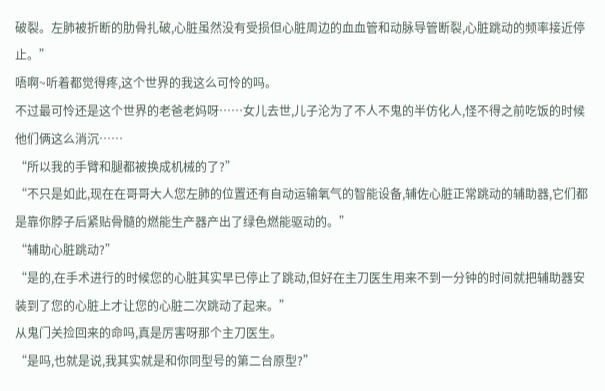破裂。左肺被折断的肋骨扎破,心脏虽然没有受损但心脏周边的血血管和动脉导管断裂,心脏跳动的频率接近停止。”
唔啊~听着都觉得疼,这个世界的我这么可怜的吗。
不过最可怜还是这个世界的老爸老妈呀……女儿去世,儿子沦为了不人不鬼的半仿化人,怪不得之前吃饭的时候他们俩这么消沉……
“所以我的手臂和腿都被换成机械的了?”
“不只是如此,现在在哥哥大人您左肺的位置还有自动运输氧气的智能设备,辅佐心脏正常跳动的辅助器,它们都是靠你脖子后紧贴骨髓的燃能生产器产出了绿色燃能驱动的。”
“辅助心脏跳动?”
“是的,在手术进行的时候您的心脏其实早已停止了跳动,但好在主刀医生用来不到一分钟的时间就把辅助器安装到了您的心脏上才让您的心脏二次跳动了起来。”
从鬼门关捡回来的命吗,真是厉害呀那个主刀医生。
“是吗,也就是说,我其实就是和你同型号的第二台原型?”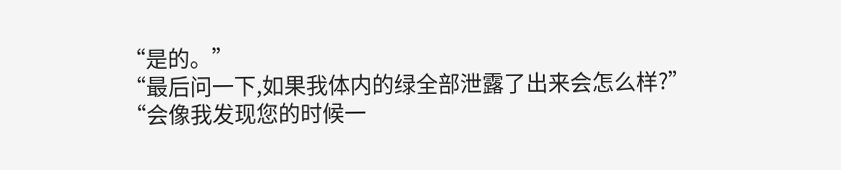“是的。”
“最后问一下,如果我体内的绿全部泄露了出来会怎么样?”
“会像我发现您的时候一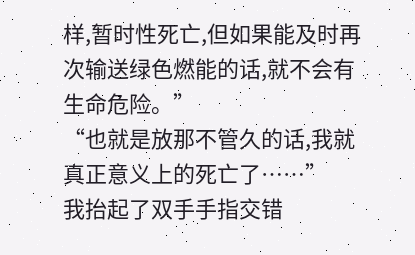样,暂时性死亡,但如果能及时再次输送绿色燃能的话,就不会有生命危险。”
“也就是放那不管久的话,我就真正意义上的死亡了……”
我抬起了双手手指交错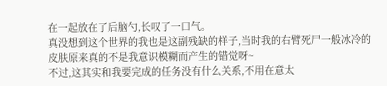在一起放在了后脑勺,长叹了一口气。
真没想到这个世界的我也是这副残缺的样子,当时我的右臂死尸一般冰冷的皮肤原来真的不是我意识模糊而产生的错觉呀~
不过,这其实和我要完成的任务没有什么关系,不用在意太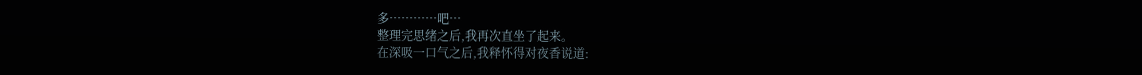多…………吧…
整理完思绪之后,我再次直坐了起来。
在深吸一口气之后,我释怀得对夜香说道: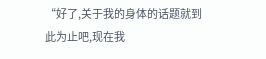“好了,关于我的身体的话题就到此为止吧,现在我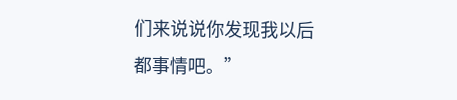们来说说你发现我以后都事情吧。”